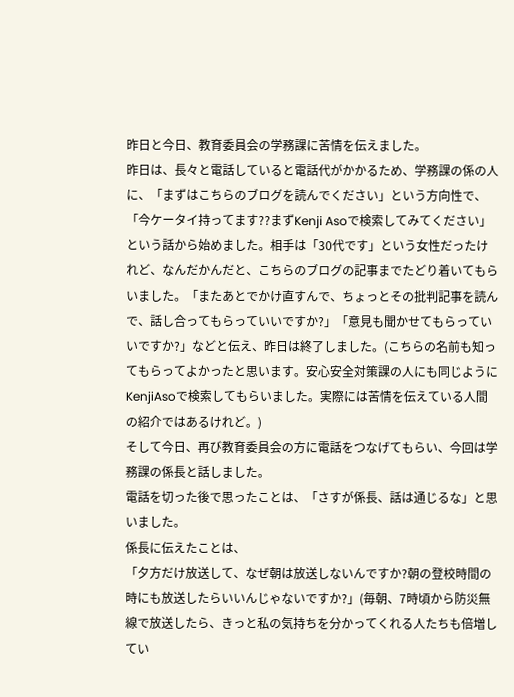昨日と今日、教育委員会の学務課に苦情を伝えました。
昨日は、長々と電話していると電話代がかかるため、学務課の係の人に、「まずはこちらのブログを読んでください」という方向性で、「今ケータイ持ってます??まずKenji Asoで検索してみてください」という話から始めました。相手は「30代です」という女性だったけれど、なんだかんだと、こちらのブログの記事までたどり着いてもらいました。「またあとでかけ直すんで、ちょっとその批判記事を読んで、話し合ってもらっていいですか?」「意見も聞かせてもらっていいですか?」などと伝え、昨日は終了しました。(こちらの名前も知ってもらってよかったと思います。安心安全対策課の人にも同じようにKenjiAsoで検索してもらいました。実際には苦情を伝えている人間の紹介ではあるけれど。)
そして今日、再び教育委員会の方に電話をつなげてもらい、今回は学務課の係長と話しました。
電話を切った後で思ったことは、「さすが係長、話は通じるな」と思いました。
係長に伝えたことは、
「夕方だけ放送して、なぜ朝は放送しないんですか?朝の登校時間の時にも放送したらいいんじゃないですか?」(毎朝、7時頃から防災無線で放送したら、きっと私の気持ちを分かってくれる人たちも倍増してい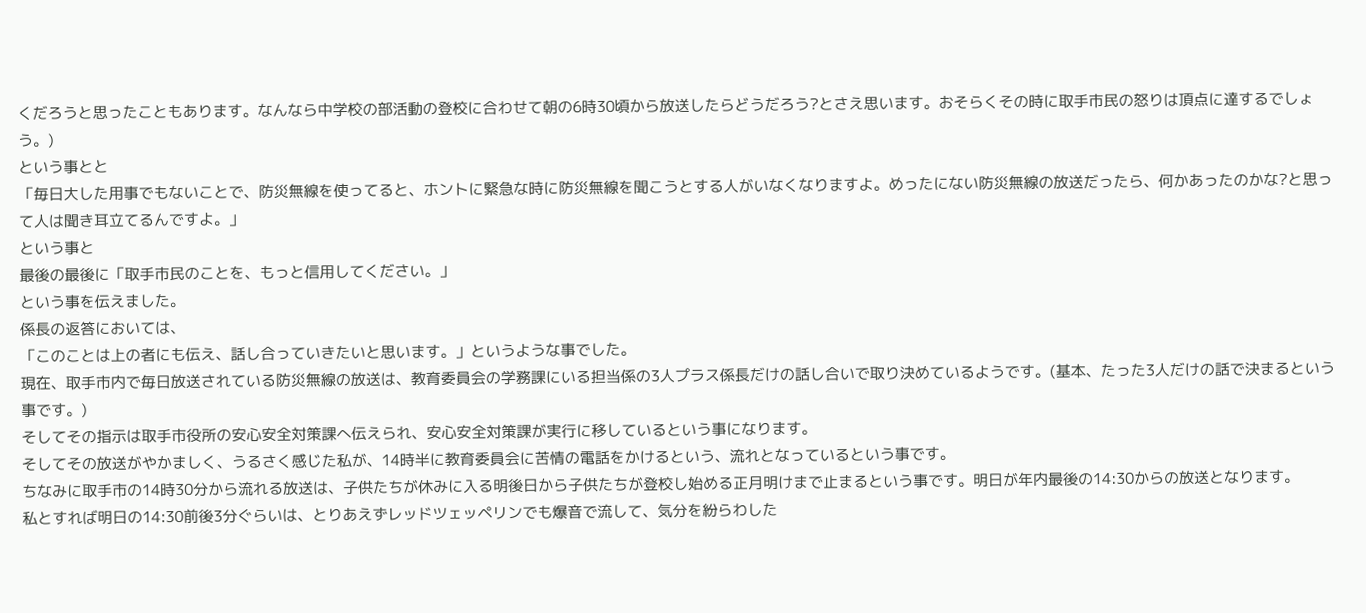くだろうと思ったこともあります。なんなら中学校の部活動の登校に合わせて朝の6時30頃から放送したらどうだろう?とさえ思います。おそらくその時に取手市民の怒りは頂点に達するでしょう。)
という事とと
「毎日大した用事でもないことで、防災無線を使ってると、ホントに緊急な時に防災無線を聞こうとする人がいなくなりますよ。めったにない防災無線の放送だったら、何かあったのかな?と思って人は聞き耳立てるんですよ。」
という事と
最後の最後に「取手市民のことを、もっと信用してください。」
という事を伝えました。
係長の返答においては、
「このことは上の者にも伝え、話し合っていきたいと思います。」というような事でした。
現在、取手市内で毎日放送されている防災無線の放送は、教育委員会の学務課にいる担当係の3人プラス係長だけの話し合いで取り決めているようです。(基本、たった3人だけの話で決まるという事です。)
そしてその指示は取手市役所の安心安全対策課へ伝えられ、安心安全対策課が実行に移しているという事になります。
そしてその放送がやかましく、うるさく感じた私が、14時半に教育委員会に苦情の電話をかけるという、流れとなっているという事です。
ちなみに取手市の14時30分から流れる放送は、子供たちが休みに入る明後日から子供たちが登校し始める正月明けまで止まるという事です。明日が年内最後の14:30からの放送となります。
私とすれば明日の14:30前後3分ぐらいは、とりあえずレッドツェッペリンでも爆音で流して、気分を紛らわした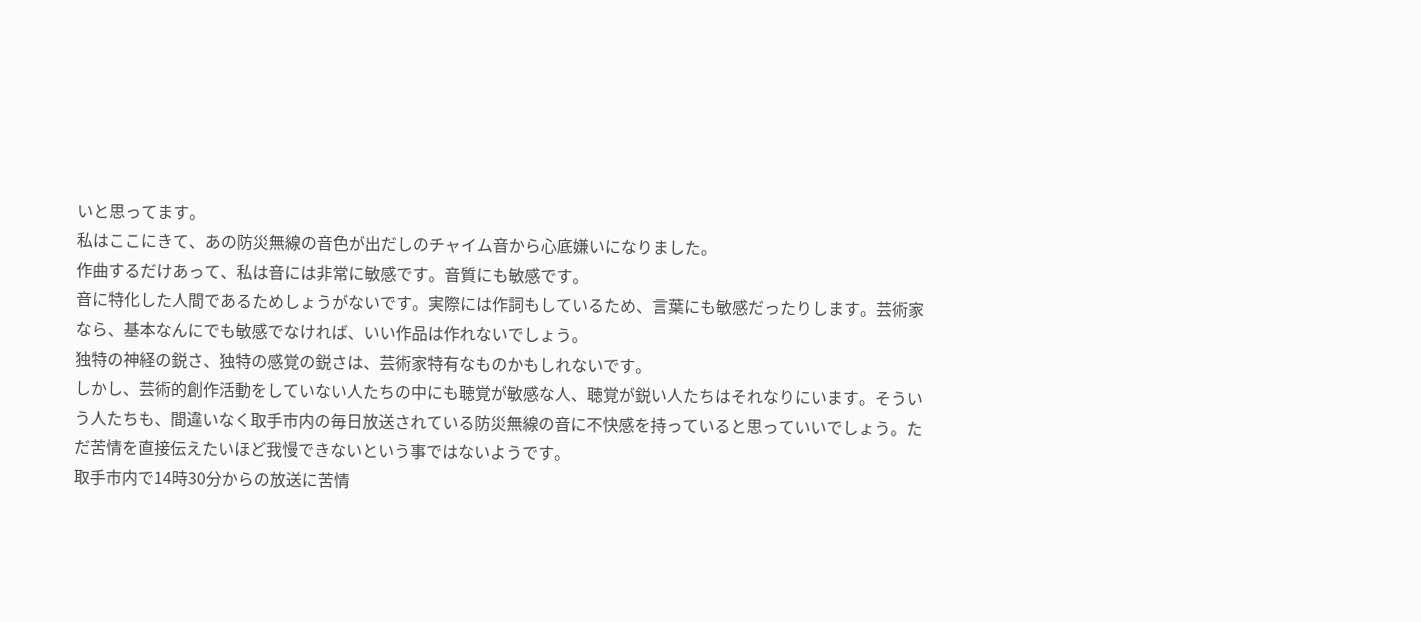いと思ってます。
私はここにきて、あの防災無線の音色が出だしのチャイム音から心底嫌いになりました。
作曲するだけあって、私は音には非常に敏感です。音質にも敏感です。
音に特化した人間であるためしょうがないです。実際には作詞もしているため、言葉にも敏感だったりします。芸術家なら、基本なんにでも敏感でなければ、いい作品は作れないでしょう。
独特の神経の鋭さ、独特の感覚の鋭さは、芸術家特有なものかもしれないです。
しかし、芸術的創作活動をしていない人たちの中にも聴覚が敏感な人、聴覚が鋭い人たちはそれなりにいます。そういう人たちも、間違いなく取手市内の毎日放送されている防災無線の音に不快感を持っていると思っていいでしょう。ただ苦情を直接伝えたいほど我慢できないという事ではないようです。
取手市内で14時30分からの放送に苦情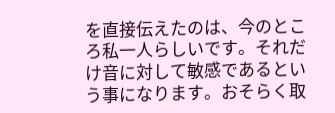を直接伝えたのは、今のところ私一人らしいです。それだけ音に対して敏感であるという事になります。おそらく取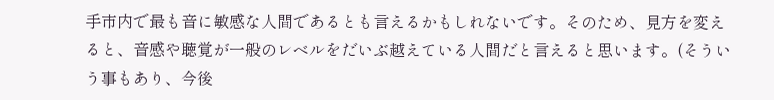手市内で最も音に敏感な人間であるとも言えるかもしれないです。そのため、見方を変えると、音感や聴覚が一般のレベルをだいぶ越えている人間だと言えると思います。(そういう事もあり、今後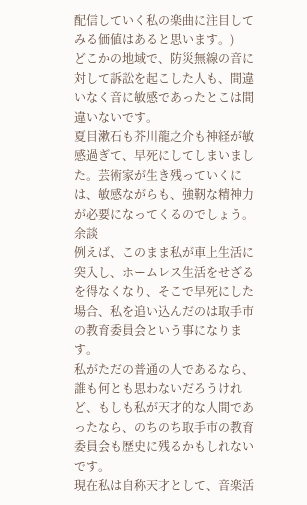配信していく私の楽曲に注目してみる価値はあると思います。)
どこかの地域で、防災無線の音に対して訴訟を起こした人も、間違いなく音に敏感であったとこは間違いないです。
夏目漱石も芥川龍之介も神経が敏感過ぎて、早死にしてしまいました。芸術家が生き残っていくには、敏感ながらも、強靭な精神力が必要になってくるのでしょう。
余談
例えば、このまま私が車上生活に突入し、ホームレス生活をせざるを得なくなり、そこで早死にした場合、私を追い込んだのは取手市の教育委員会という事になります。
私がただの普通の人であるなら、誰も何とも思わないだろうけれど、もしも私が天才的な人間であったなら、のちのち取手市の教育委員会も歴史に残るかもしれないです。
現在私は自称天才として、音楽活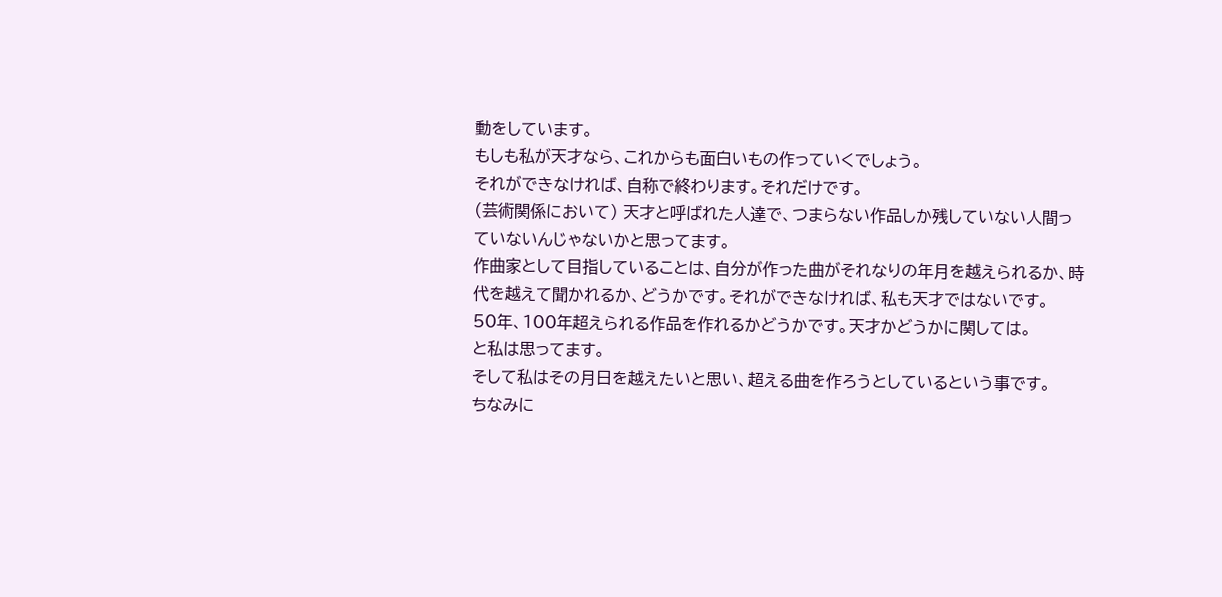動をしています。
もしも私が天才なら、これからも面白いもの作っていくでしょう。
それができなければ、自称で終わります。それだけです。
(芸術関係において) 天才と呼ばれた人達で、つまらない作品しか残していない人間っていないんじゃないかと思ってます。
作曲家として目指していることは、自分が作った曲がそれなりの年月を越えられるか、時代を越えて聞かれるか、どうかです。それができなければ、私も天才ではないです。
50年、100年超えられる作品を作れるかどうかです。天才かどうかに関しては。
と私は思ってます。
そして私はその月日を越えたいと思い、超える曲を作ろうとしているという事です。
ちなみに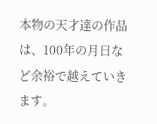本物の天才達の作品は、100年の月日など余裕で越えていきます。